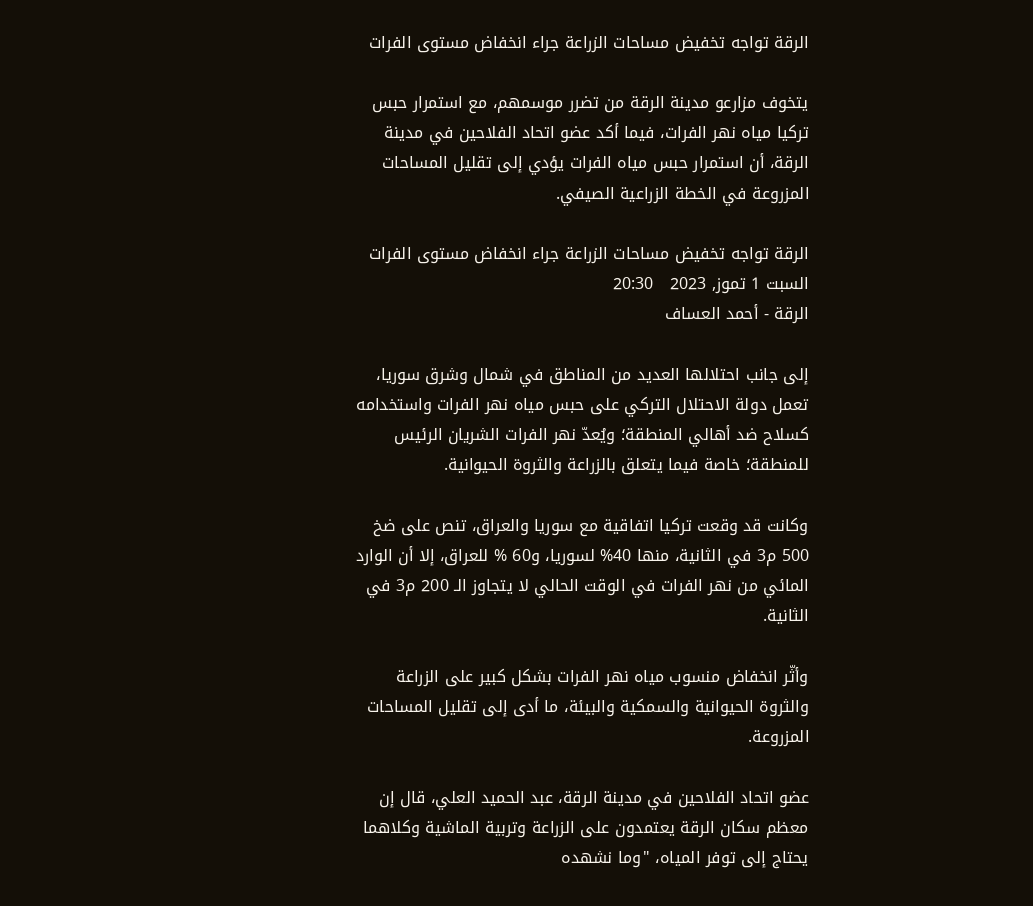الرقة تواجه تخفيض مساحات الزراعة جراء انخفاض مستوى الفرات

يتخوف مزارعو مدينة الرقة من تضرر موسمهم، مع استمرار حبس تركيا مياه نهر الفرات، فيما أكد عضو اتحاد الفلاحين في مدينة الرقة، أن استمرار حبس مياه الفرات يؤدي إلى تقليل المساحات المزروعة في الخطة الزراعية الصيفي.

الرقة تواجه تخفيض مساحات الزراعة جراء انخفاض مستوى الفرات
السبت 1 تموز, 2023   20:30
الرقة - أحمد العساف

إلى جانب احتلالها العديد من المناطق في شمال وشرق سوريا، تعمل دولة الاحتلال التركي على حبس مياه نهر الفرات واستخدامه كسلاح ضد أهالي المنطقة؛ ويُعدّ نهر الفرات الشريان الرئيس للمنطقة؛ خاصة فيما يتعلق بالزراعة والثروة الحيوانية.

وكانت قد وقعت تركيا اتفاقية مع سوريا والعراق، تنص على ضخ 500 م3 في الثانية، منها 40% لسوريا، و60 % للعراق، إلا أن الوارد المائي من نهر الفرات في الوقت الحالي لا يتجاوز الـ 200 م3 في الثانية.

وأثّر انخفاض منسوب مياه نهر الفرات بشكل كبير على الزراعة والثروة الحيوانية والسمكية والبيئة، ما أدى إلى تقليل المساحات المزروعة.

عضو اتحاد الفلاحين في مدينة الرقة، عبد الحميد العلي، قال إن معظم سكان الرقة يعتمدون على الزراعة وتربية الماشية وكلاهما يحتاج إلى توفر المياه، "وما نشهده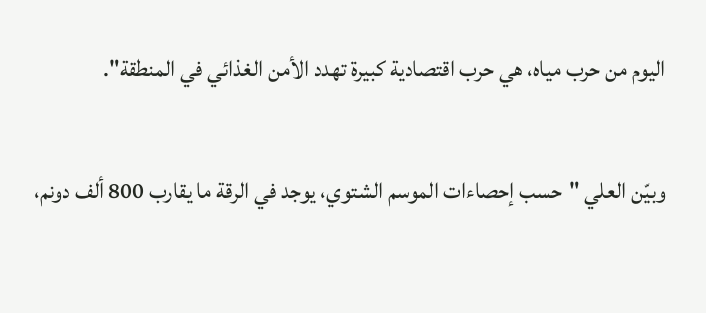اليوم من حرب مياه، هي حرب اقتصادية كبيرة تهدد الأمن الغذائي في المنطقة".

وبيّن العلي "حسب إحصاءات الموسم الشتوي، يوجد في الرقة ما يقارب 800 ألف دونم،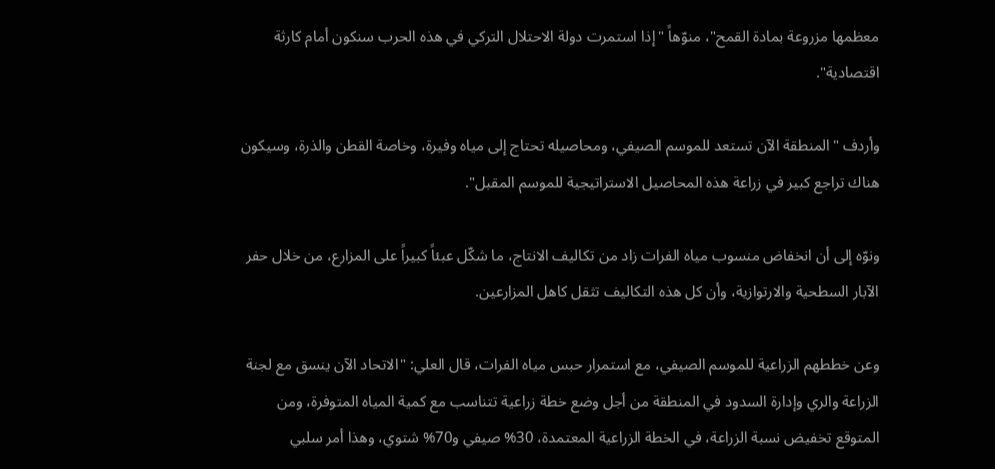معظمها مزروعة بمادة القمح"، منوّهاً "إذا استمرت دولة الاحتلال التركي في هذه الحرب سنكون أمام كارثة اقتصادية".

وأردف "المنطقة الآن تستعد للموسم الصيفي، ومحاصيله تحتاج إلى مياه وفيرة، وخاصة القطن والذرة، وسيكون هناك تراجع كبير في زراعة هذه المحاصيل الاستراتيجية للموسم المقبل".

ونوّه إلى أن انخفاض منسوب مياه الفرات زاد من تكاليف الانتاج، ما شكّل عبئاً كبيراً على المزارع، من خلال حفر الآبار السطحية والارتوازية، وأن كل هذه التكاليف تثقل كاهل المزارعين.

وعن خططهم الزراعية للموسم الصيفي، مع استمرار حبس مياه الفرات، قال العلي: "الاتحاد الآن ينسق مع لجنة الزراعة والري وإدارة السدود في المنطقة من أجل وضع خطة زراعية تتناسب مع كمية المياه المتوفرة، ومن المتوقع تخفيض نسبة الزراعة، في الخطة الزراعية المعتمدة، 30% صيفي و70% شتوي، وهذا أمر سلبي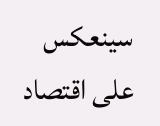سينعكس على اقتصاد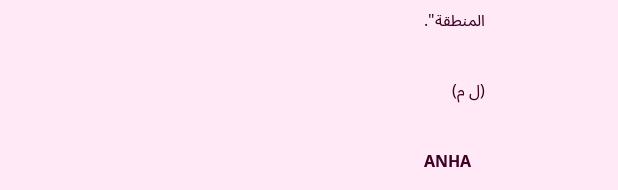المنطقة".

(ل م)

ANHA